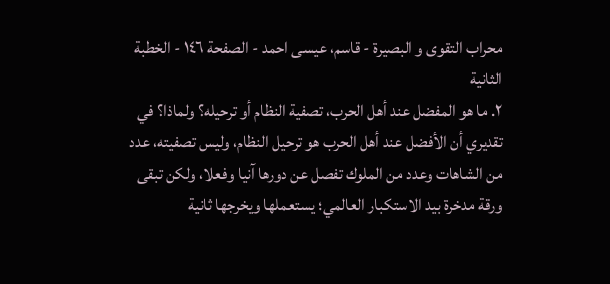محراب التقوى و البصيرة - قاسم، عيسى احمد - الصفحة ١٤٦ - الخطبة الثانية
٢. ما هو المفضل عند أهل الحرب، تصفية النظام أو ترحيله؟ ولماذا؟ في تقديري أن الأفضل عند أهل الحرب هو ترحيل النظام، وليس تصفيته، عدد من الشاهات وعدد من الملوك تفصل عن دورها آنيا وفعلا، ولكن تبقى ورقة مدخرة بيد الاستكبار العالمي؛ يستعملها ويخرجها ثانية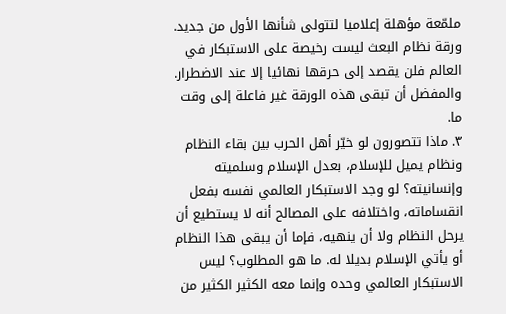ملمّعة مؤهلة إعلاميا لتتولى شأنها الأول من جديد. ورقة نظام البعث ليست رخيصة على الاستبكار في العالم فلن يقصد إلى حرقها نهائيا إلا عند الاضطرار. والمفضل أن تبقى هذه الورقة غير فاعلة إلى وقت ما.
٣. ماذا تتصورون لو خيّر أهل الحرب بين بقاء النظام ونظام يميل للإسلام، بعدل الإسلام وسلميته وإنسانيته؟ لو وجد الاستبكار العالمي نفسه بفعل انقساماته، واختلافه على المصالح أنه لا يستطيع أن يرحل النظام ولا أن ينهيه، فإما أن يبقى هذا النظام أو يأتي الإسلام بديلا له. ما هو المطلوب؟ ليس الاستبكار العالمي وحده وإنما معه الكثير الكثير من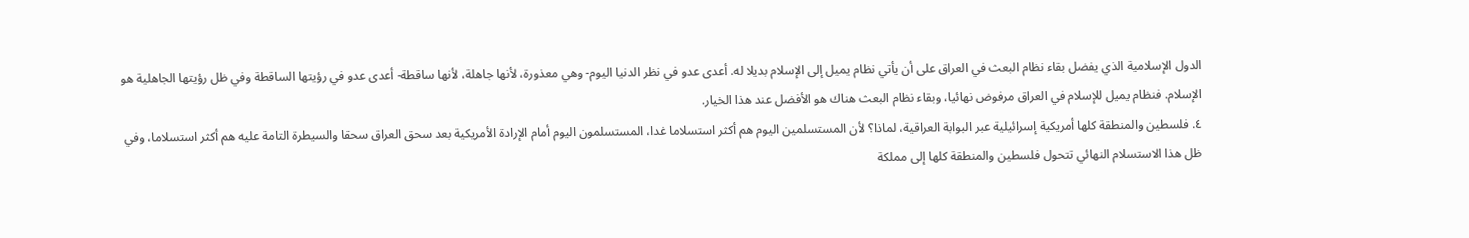الدول الإسلامية الذي يفضل بقاء نظام البعث في العراق على أن يأتي نظام يميل إلى الإسلام بديلا له. أعدى عدو في نظر الدنيا اليوم- وهي معذورة، لأنها جاهلة، لأنها ساقطة- أعدى عدو في رؤيتها الساقطة وفي ظل رؤيتها الجاهلية هو الإسلام. فنظام يميل للإسلام في العراق مرفوض نهائيا، وبقاء نظام البعث هناك هو الأفضل عند هذا الخيار.
٤. فلسطين والمنطقة كلها أمريكية إسرائيلية عبر البوابة العراقية، لماذا؟ لأن المستسلمين اليوم هم أكثر استسلاما غدا، المستسلمون اليوم أمام الإرادة الأمريكية بعد سحق العراق سحقا والسيطرة التامة عليه هم أكثر استسلاما، وفي ظل هذا الاستسلام النهائي تتحول فلسطين والمنطقة كلها إلى مملكة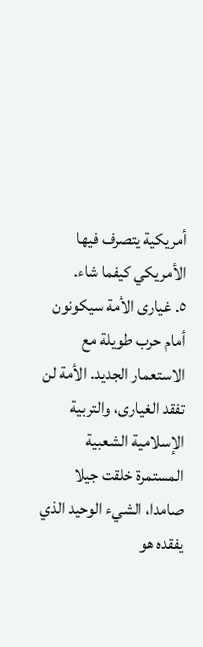أمريكية يتصرف فيها الأمريكي كيفما شاء.
٥. غيارى الأمة سيكونون أمام حرب طويلة مع الاستعمار الجديد. الأمة لن تفقد الغيارى، والتربية الإسلامية الشعبية المستمرة خلقت جيلا صامدا، الشيء الوحيد الذي يفقده هو